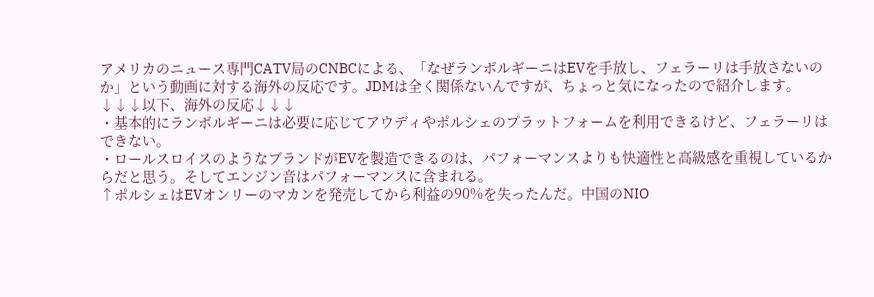アメリカのニュース専門CATV局のCNBCによる、「なぜランボルギーニはEVを手放し、フェラーリは手放さないのか」という動画に対する海外の反応です。JDMは全く関係ないんですが、ちょっと気になったので紹介します。
↓↓↓以下、海外の反応↓↓↓
・基本的にランボルギーニは必要に応じてアウディやポルシェのプラットフォームを利用できるけど、フェラーリはできない。
・ロールスロイスのようなブランドがEVを製造できるのは、パフォーマンスよりも快適性と高級感を重視しているからだと思う。そしてエンジン音はパフォーマンスに含まれる。
↑ポルシェはEVオンリーのマカンを発売してから利益の90%を失ったんだ。中国のNIO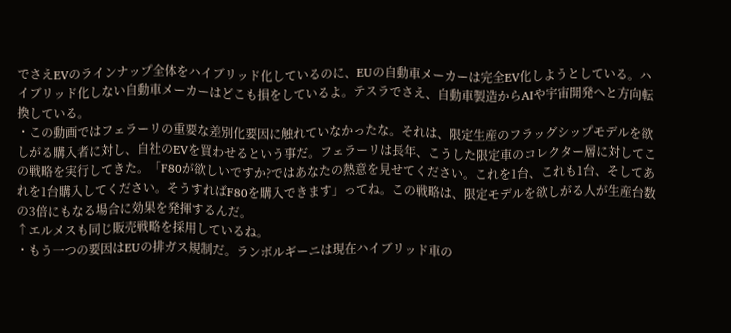でさえEVのラインナップ全体をハイブリッド化しているのに、EUの自動車メーカーは完全EV化しようとしている。ハイブリッド化しない自動車メーカーはどこも損をしているよ。テスラでさえ、自動車製造からAIや宇宙開発へと方向転換している。
・この動画ではフェラーリの重要な差別化要因に触れていなかったな。それは、限定生産のフラッグシップモデルを欲しがる購入者に対し、自社のEVを買わせるという事だ。フェラーリは長年、こうした限定車のコレクター層に対してこの戦略を実行してきた。「F80が欲しいですか?ではあなたの熱意を見せてください。これを1台、これも1台、そしてあれを1台購入してください。そうすればF80を購入できます」ってね。この戦略は、限定モデルを欲しがる人が生産台数の3倍にもなる場合に効果を発揮するんだ。
↑エルメスも同じ販売戦略を採用しているね。
・もう一つの要因はEUの排ガス規制だ。ランボルギーニは現在ハイブリッド車の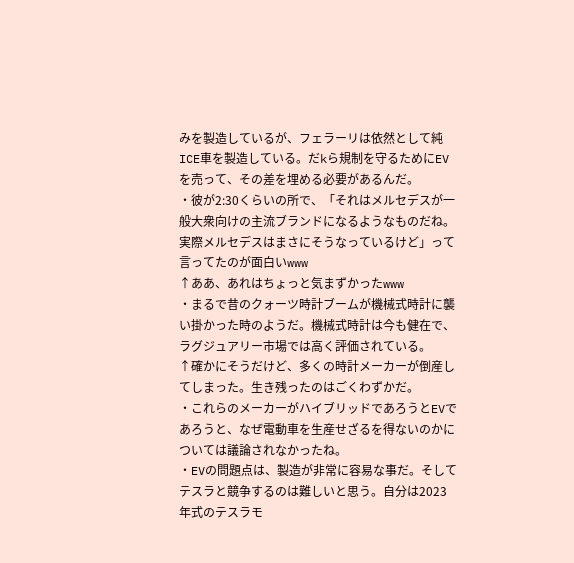みを製造しているが、フェラーリは依然として純ICE車を製造している。だkら規制を守るためにEVを売って、その差を埋める必要があるんだ。
・彼が2:30くらいの所で、「それはメルセデスが一般大衆向けの主流ブランドになるようなものだね。実際メルセデスはまさにそうなっているけど」って言ってたのが面白いwww
↑ああ、あれはちょっと気まずかったwww
・まるで昔のクォーツ時計ブームが機械式時計に襲い掛かった時のようだ。機械式時計は今も健在で、ラグジュアリー市場では高く評価されている。
↑確かにそうだけど、多くの時計メーカーが倒産してしまった。生き残ったのはごくわずかだ。
・これらのメーカーがハイブリッドであろうとEVであろうと、なぜ電動車を生産せざるを得ないのかについては議論されなかったね。
・EVの問題点は、製造が非常に容易な事だ。そしてテスラと競争するのは難しいと思う。自分は2023年式のテスラモ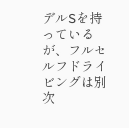デルSを持っているが、フルセルフドライビングは別次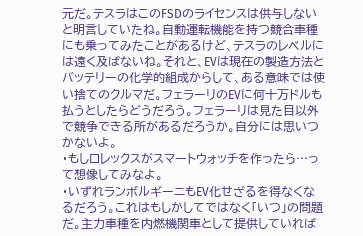元だ。テスラはこのFSDのライセンスは供与しないと明言していたね。自動運転機能を持つ競合車種にも乗ってみたことがあるけど、テスラのレベルには遠く及ばないね。それと、EVは現在の製造方法とバッテリーの化学的組成からして、ある意味では使い捨てのクルマだ。フェラーリのEVに何十万ドルも払うとしたらどうだろう。フェラーリは見た目以外で競争できる所があるだろうか。自分には思いつかないよ。
・もしロレックスがスマートウォッチを作ったら…って想像してみなよ。
・いずれランボルギーニもEV化せざるを得なくなるだろう。これはもしかしてではなく「いつ」の問題だ。主力車種を内燃機関車として提供していれば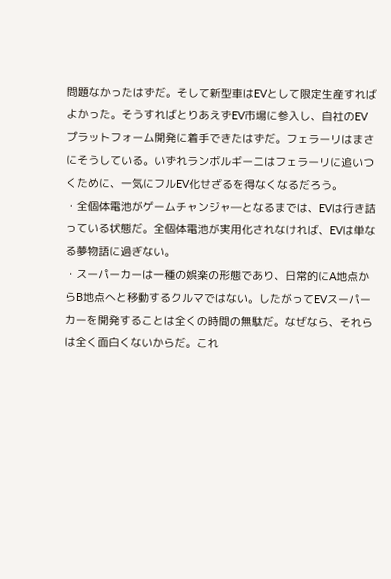問題なかったはずだ。そして新型車はEVとして限定生産すればよかった。そうすればとりあえずEV市場に参入し、自社のEVプラットフォーム開発に着手できたはずだ。フェラーリはまさにそうしている。いずれランボルギーニはフェラーリに追いつくために、一気にフルEV化せざるを得なくなるだろう。
・全個体電池がゲームチャンジャ―となるまでは、EVは行き詰っている状態だ。全個体電池が実用化されなければ、EVは単なる夢物語に過ぎない。
・スーパーカーは一種の娯楽の形態であり、日常的にA地点からB地点へと移動するクルマではない。したがってEVスーパーカーを開発することは全くの時間の無駄だ。なぜなら、それらは全く面白くないからだ。これ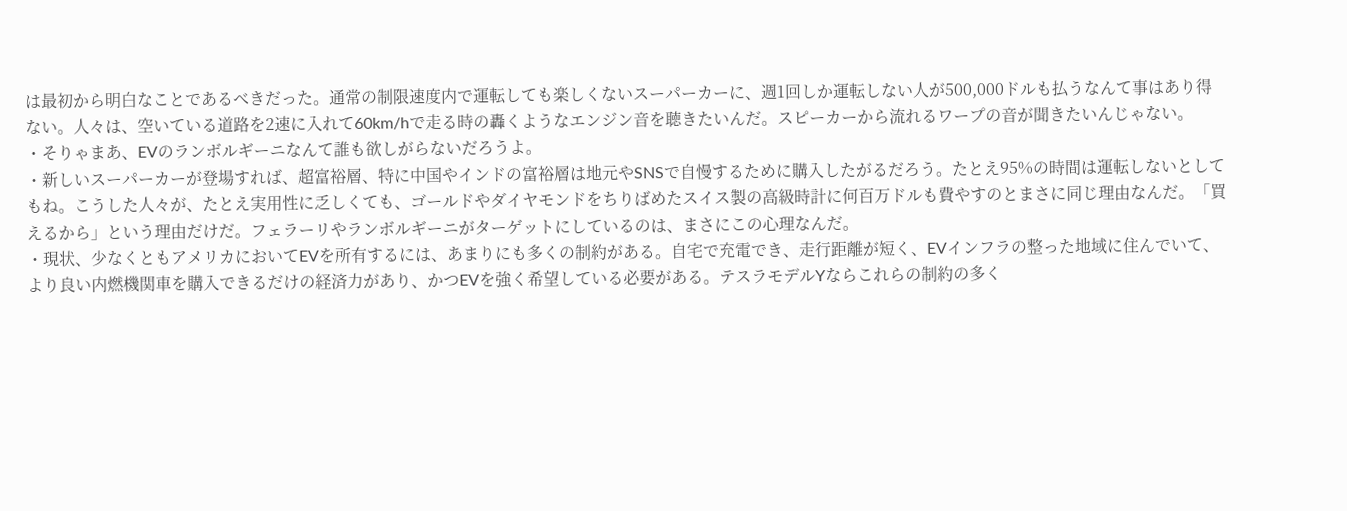は最初から明白なことであるべきだった。通常の制限速度内で運転しても楽しくないスーパーカーに、週1回しか運転しない人が500,000ドルも払うなんて事はあり得ない。人々は、空いている道路を2速に入れて60km/hで走る時の轟くようなエンジン音を聴きたいんだ。スピーカーから流れるワープの音が聞きたいんじゃない。
・そりゃまあ、EVのランボルギーニなんて誰も欲しがらないだろうよ。
・新しいスーパーカーが登場すれば、超富裕層、特に中国やインドの富裕層は地元やSNSで自慢するために購入したがるだろう。たとえ95%の時間は運転しないとしてもね。こうした人々が、たとえ実用性に乏しくても、ゴールドやダイヤモンドをちりばめたスイス製の高級時計に何百万ドルも費やすのとまさに同じ理由なんだ。「買えるから」という理由だけだ。フェラーリやランボルギーニがターゲットにしているのは、まさにこの心理なんだ。
・現状、少なくともアメリカにおいてEVを所有するには、あまりにも多くの制約がある。自宅で充電でき、走行距離が短く、EVインフラの整った地域に住んでいて、より良い内燃機関車を購入できるだけの経済力があり、かつEVを強く希望している必要がある。テスラモデルYならこれらの制約の多く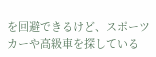を回避できるけど、スポーツカーや高級車を探している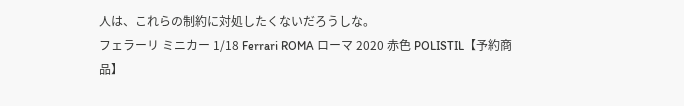人は、これらの制約に対処したくないだろうしな。
フェラーリ ミニカー 1/18 Ferrari ROMA ローマ 2020 赤色 POLISTIL【予約商品】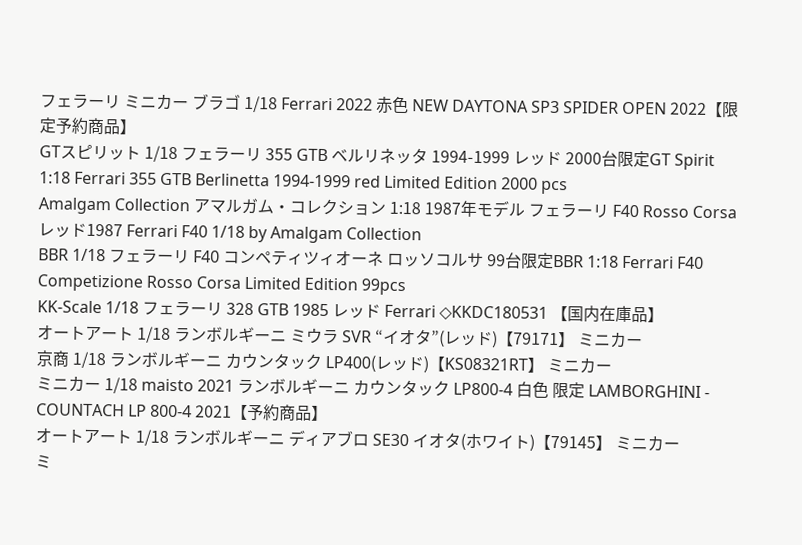フェラーリ ミニカー ブラゴ 1/18 Ferrari 2022 赤色 NEW DAYTONA SP3 SPIDER OPEN 2022【限定予約商品】
GTスピリット 1/18 フェラーリ 355 GTB ベルリネッタ 1994-1999 レッド 2000台限定GT Spirit 1:18 Ferrari 355 GTB Berlinetta 1994-1999 red Limited Edition 2000 pcs
Amalgam Collection アマルガム・コレクション 1:18 1987年モデル フェラーリ F40 Rosso Corsa レッド1987 Ferrari F40 1/18 by Amalgam Collection
BBR 1/18 フェラーリ F40 コンペティツィオーネ ロッソコルサ 99台限定BBR 1:18 Ferrari F40 Competizione Rosso Corsa Limited Edition 99pcs
KK-Scale 1/18 フェラーリ 328 GTB 1985 レッド Ferrari ◇KKDC180531 【国内在庫品】
オートアート 1/18 ランボルギーニ ミウラ SVR “イオタ”(レッド)【79171】 ミニカー
京商 1/18 ランボルギーニ カウンタック LP400(レッド)【KS08321RT】 ミニカー
ミニカー 1/18 maisto 2021 ランボルギーニ カウンタック LP800-4 白色 限定 LAMBORGHINI - COUNTACH LP 800-4 2021【予約商品】
オートアート 1/18 ランボルギーニ ディアブロ SE30 イオタ(ホワイト)【79145】 ミニカー
ミ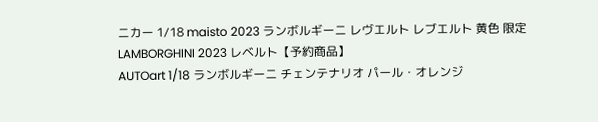ニカー 1/18 maisto 2023 ランボルギーニ レヴエルト レブエルト 黄色 限定 LAMBORGHINI 2023 レベルト【予約商品】
AUTOart 1/18 ランボルギーニ チェンテナリオ パール・オレンジ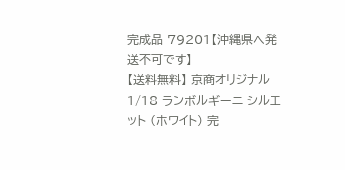完成品 79201【沖縄県へ発送不可です】
【送料無料】 京商オリジナル 1/18 ランボルギーニ シルエット (ホワイト) 完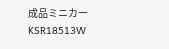成品ミニカー KSR18513W